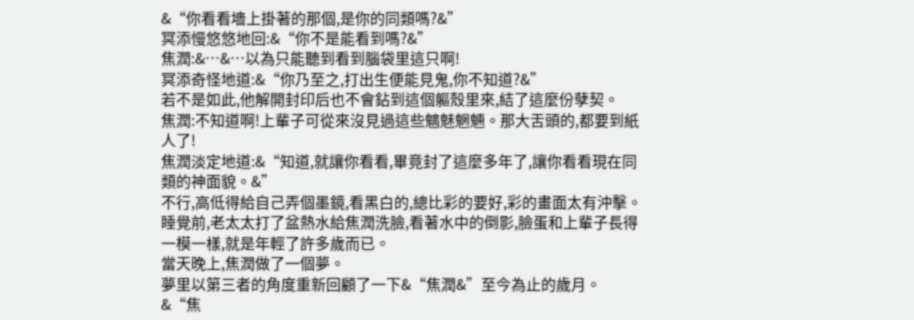&“你看看墻上掛著的那個,是你的同類嗎?&”
冥添慢悠悠地回:&“你不是能看到嗎?&”
焦潤:&…&…以為只能聽到看到腦袋里這只啊!
冥添奇怪地道:&“你乃至之,打出生便能見鬼,你不知道?&”
若不是如此,他解開封印后也不會鉆到這個軀殼里來,結了這麼份孽契。
焦潤:不知道啊!上輩子可從來沒見過這些魑魅魍魎。那大舌頭的,都要到紙人了!
焦潤淡定地道:&“知道,就讓你看看,畢竟封了這麼多年了,讓你看看現在同類的神面貌。&”
不行,高低得給自己弄個墨鏡,看黑白的,總比彩的要好,彩的畫面太有沖擊。
睡覺前,老太太打了盆熱水給焦潤洗臉,看著水中的倒影,臉蛋和上輩子長得一模一樣,就是年輕了許多歲而已。
當天晚上,焦潤做了一個夢。
夢里以第三者的角度重新回顧了一下&“焦潤&”至今為止的歲月。
&“焦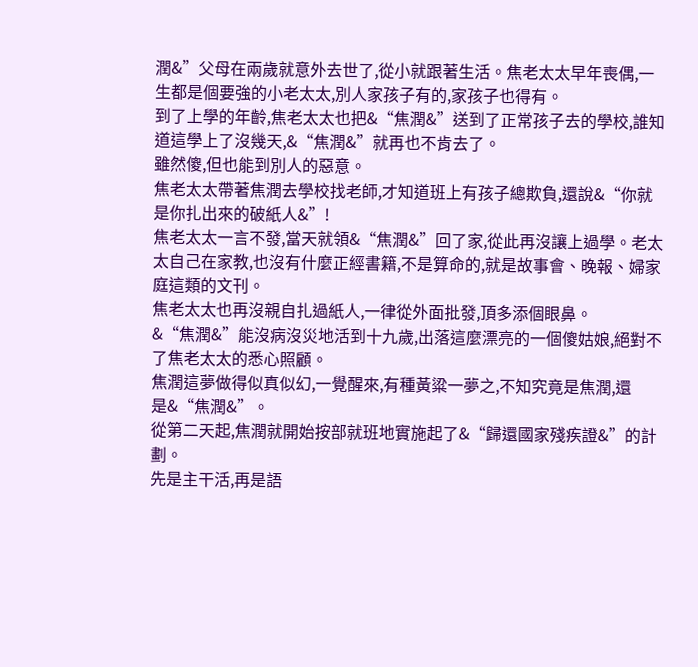潤&”父母在兩歲就意外去世了,從小就跟著生活。焦老太太早年喪偶,一生都是個要強的小老太太,別人家孩子有的,家孩子也得有。
到了上學的年齡,焦老太太也把&“焦潤&”送到了正常孩子去的學校,誰知道這學上了沒幾天,&“焦潤&”就再也不肯去了。
雖然傻,但也能到別人的惡意。
焦老太太帶著焦潤去學校找老師,才知道班上有孩子總欺負,還說&“你就是你扎出來的破紙人&”!
焦老太太一言不發,當天就領&“焦潤&”回了家,從此再沒讓上過學。老太太自己在家教,也沒有什麼正經書籍,不是算命的,就是故事會、晚報、婦家庭這類的文刊。
焦老太太也再沒親自扎過紙人,一律從外面批發,頂多添個眼鼻。
&“焦潤&”能沒病沒災地活到十九歲,出落這麼漂亮的一個傻姑娘,絕對不了焦老太太的悉心照顧。
焦潤這夢做得似真似幻,一覺醒來,有種黃粱一夢之,不知究竟是焦潤,還是&“焦潤&”。
從第二天起,焦潤就開始按部就班地實施起了&“歸還國家殘疾證&”的計劃。
先是主干活,再是語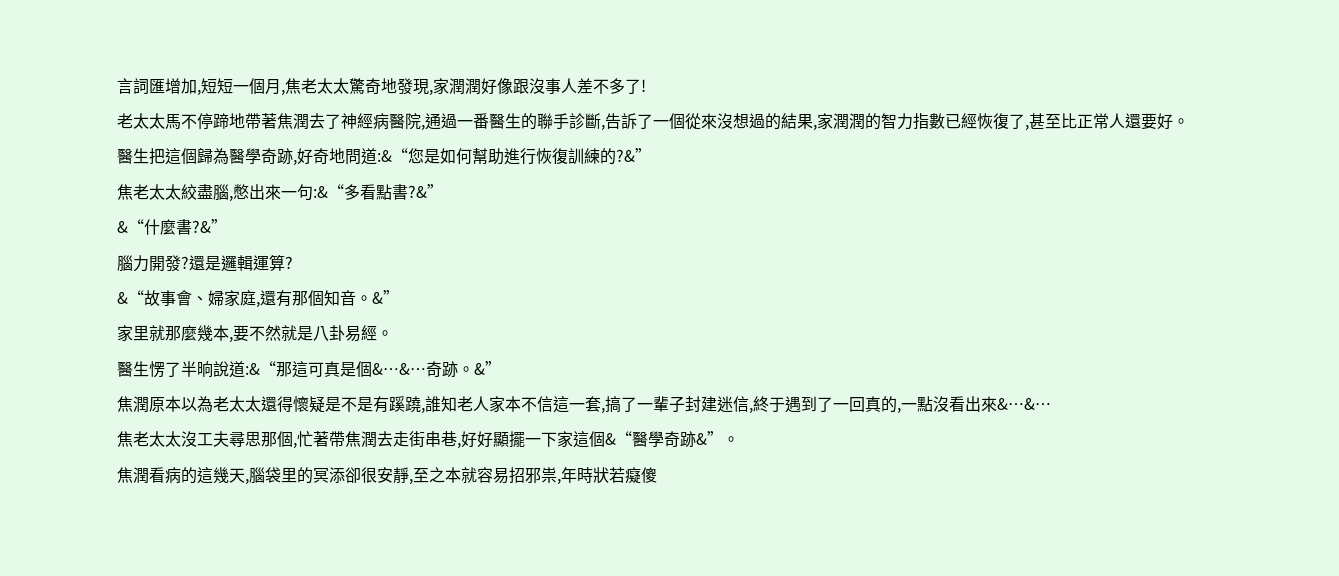言詞匯增加,短短一個月,焦老太太驚奇地發現,家潤潤好像跟沒事人差不多了!
老太太馬不停蹄地帶著焦潤去了神經病醫院,通過一番醫生的聯手診斷,告訴了一個從來沒想過的結果,家潤潤的智力指數已經恢復了,甚至比正常人還要好。
醫生把這個歸為醫學奇跡,好奇地問道:&“您是如何幫助進行恢復訓練的?&”
焦老太太絞盡腦,憋出來一句:&“多看點書?&”
&“什麼書?&”
腦力開發?還是邏輯運算?
&“故事會、婦家庭,還有那個知音。&”
家里就那麼幾本,要不然就是八卦易經。
醫生愣了半晌說道:&“那這可真是個&…&…奇跡。&”
焦潤原本以為老太太還得懷疑是不是有蹊蹺,誰知老人家本不信這一套,搞了一輩子封建迷信,終于遇到了一回真的,一點沒看出來&…&…
焦老太太沒工夫尋思那個,忙著帶焦潤去走街串巷,好好顯擺一下家這個&“醫學奇跡&”。
焦潤看病的這幾天,腦袋里的冥添卻很安靜,至之本就容易招邪祟,年時狀若癡傻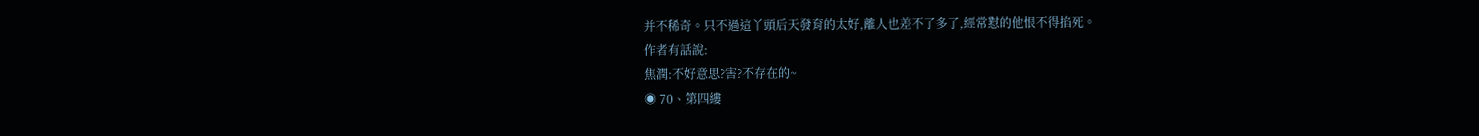并不稀奇。只不過這丫頭后天發育的太好,離人也差不了多了,經常懟的他恨不得掐死。
作者有話說:
焦潤:不好意思?害?不存在的~
◉ 70、第四縷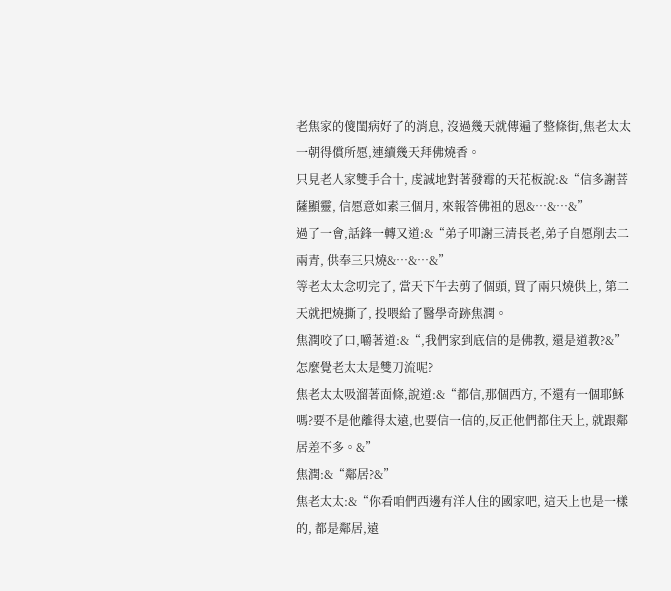老焦家的傻閨病好了的消息, 沒過幾天就傳遍了整條街,焦老太太一朝得償所愿,連續幾天拜佛燒香。
只見老人家雙手合十, 虔誠地對著發霉的天花板說:&“信多謝菩薩顯靈, 信愿意如素三個月, 來報答佛祖的恩&…&…&”
過了一會,話鋒一轉又道:&“弟子叩謝三清長老,弟子自愿削去二兩青, 供奉三只燒&…&…&”
等老太太念叨完了, 當天下午去剪了個頭, 買了兩只燒供上, 第二天就把燒撕了, 投喂給了醫學奇跡焦潤。
焦潤咬了口,嚼著道:&“,我們家到底信的是佛教, 還是道教?&”
怎麼覺老太太是雙刀流呢?
焦老太太吸溜著面條,說道:&“都信,那個西方, 不還有一個耶穌嗎?要不是他離得太遠,也要信一信的,反正他們都住天上, 就跟鄰居差不多。&”
焦潤:&“鄰居?&”
焦老太太:&“你看咱們西邊有洋人住的國家吧, 這天上也是一樣的, 都是鄰居,遠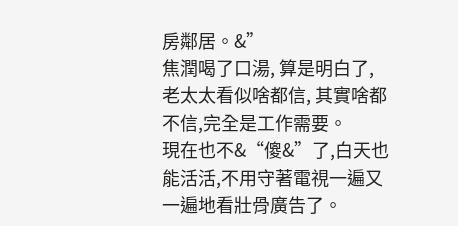房鄰居。&”
焦潤喝了口湯, 算是明白了, 老太太看似啥都信, 其實啥都不信,完全是工作需要。
現在也不&“傻&”了,白天也能活活,不用守著電視一遍又一遍地看壯骨廣告了。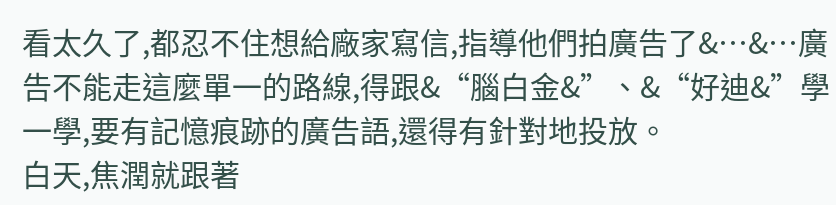看太久了,都忍不住想給廠家寫信,指導他們拍廣告了&…&…廣告不能走這麼單一的路線,得跟&“腦白金&”、&“好迪&”學一學,要有記憶痕跡的廣告語,還得有針對地投放。
白天,焦潤就跟著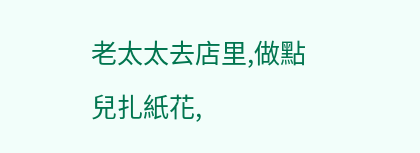老太太去店里,做點兒扎紙花,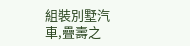組裝別墅汽車,疊壽之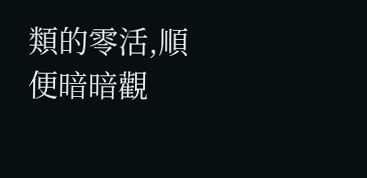類的零活,順便暗暗觀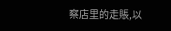察店里的走賬,以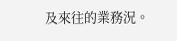及來往的業務況。